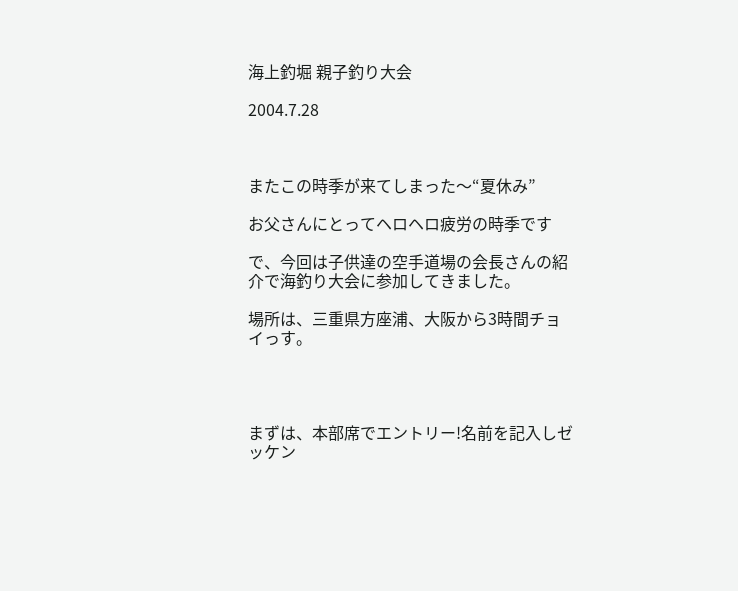海上釣堀 親子釣り大会

2004.7.28



またこの時季が来てしまった〜“夏休み”

お父さんにとってヘロヘロ疲労の時季です

で、今回は子供達の空手道場の会長さんの紹介で海釣り大会に参加してきました。

場所は、三重県方座浦、大阪から3時間チョイっす。




まずは、本部席でエントリー!名前を記入しゼッケン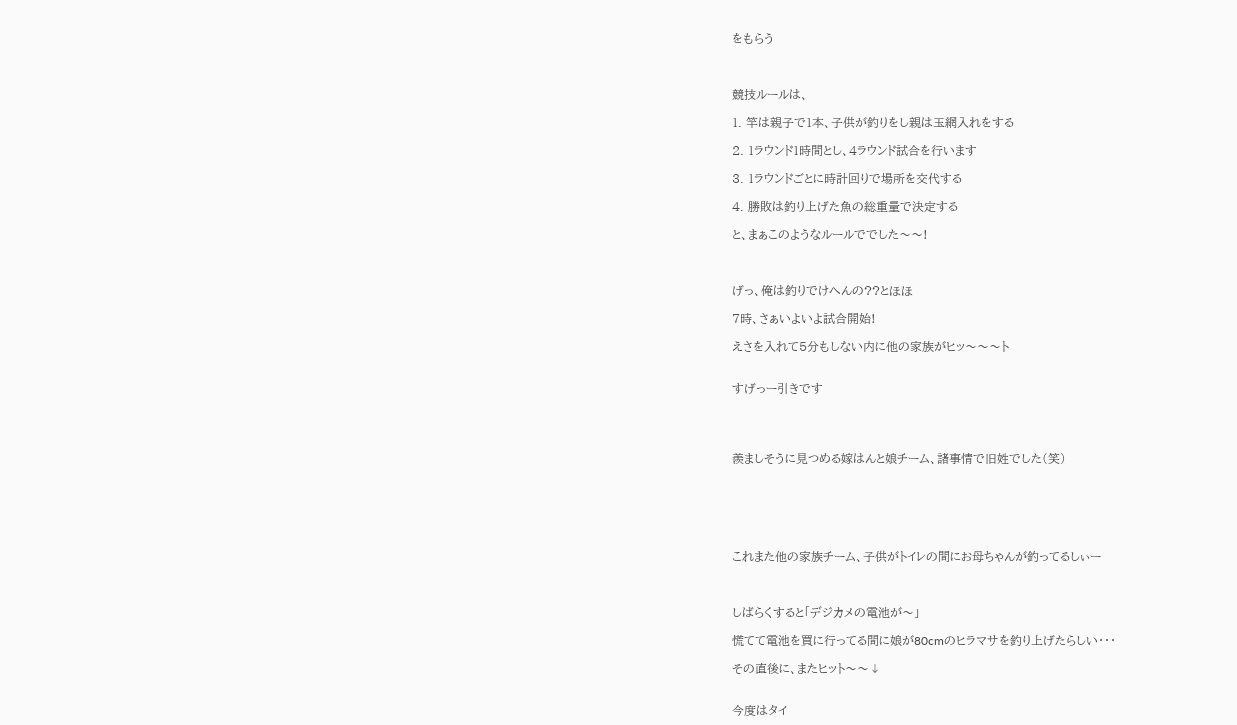をもらう



競技ルールは、

1. 竿は親子で1本、子供が釣りをし親は玉網入れをする

2. 1ラウンド1時間とし、4ラウンド試合を行います

3. 1ラウンドごとに時計回りで場所を交代する

4. 勝敗は釣り上げた魚の総重量で決定する

と、まぁこのようなルールででした〜〜!



げっ、俺は釣りでけへんの??とほほ

7時、さぁいよいよ試合開始!

えさを入れて5分もしない内に他の家族がヒッ〜〜〜ト


すげっー引きです




羨ましそうに見つめる嫁はんと娘チーム、諸事情で旧姓でした(笑)






これまた他の家族チーム、子供がトイレの間にお母ちゃんが釣ってるしぃー



しばらくすると「デジカメの電池が〜」

慌てて電池を買に行ってる間に娘が80cmのヒラマサを釣り上げたらしい・・・

その直後に、またヒット〜〜↓


今度はタイ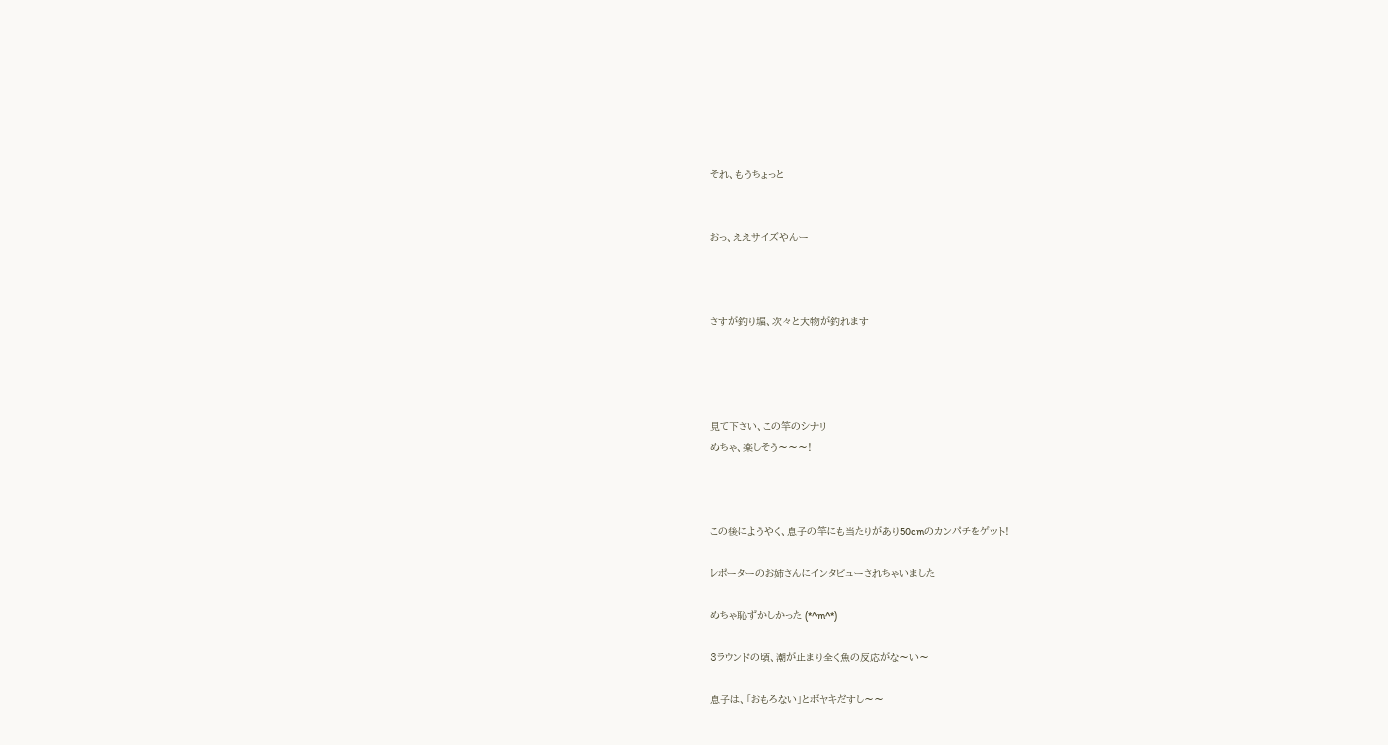それ、もうちょっと


おっ、ええサイズやんー



さすが釣り堀、次々と大物が釣れます




見て下さい、この竿のシナリ
めちゃ、楽しそう〜〜〜!



この後にようやく、息子の竿にも当たりがあり50cmのカンパチをゲット!

レポーターのお姉さんにインタビューされちゃいました

めちゃ恥ずかしかった (*^m^*)

3ラウンドの頃、潮が止まり全く魚の反応がな〜い〜

息子は、「おもろない」とボヤキだすし〜〜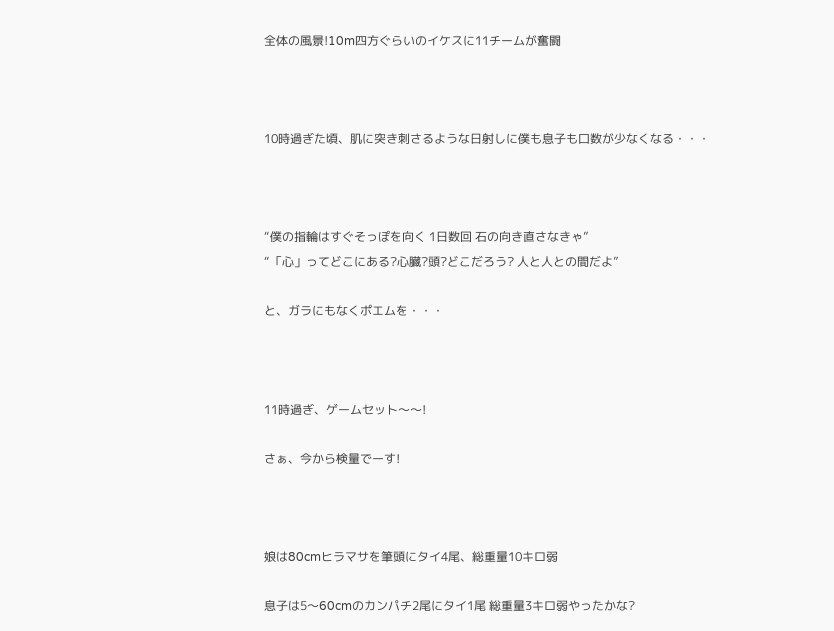全体の風景!10m四方ぐらいのイケスに11チームが奮闘



10時過ぎた頃、肌に突き刺さるような日射しに僕も息子も口数が少なくなる・・・



“僕の指輪はすぐそっぽを向く 1日数回 石の向き直さなきゃ”
“「心」ってどこにある?心臓?頭?どこだろう? 人と人との間だよ”

と、ガラにもなくポエムを・・・



11時過ぎ、ゲームセット〜〜!

さぁ、今から検量でーす!



娘は80cmヒラマサを筆頭にタイ4尾、総重量10キロ弱

息子は5〜60cmのカンパチ2尾にタイ1尾 総重量3キロ弱やったかな?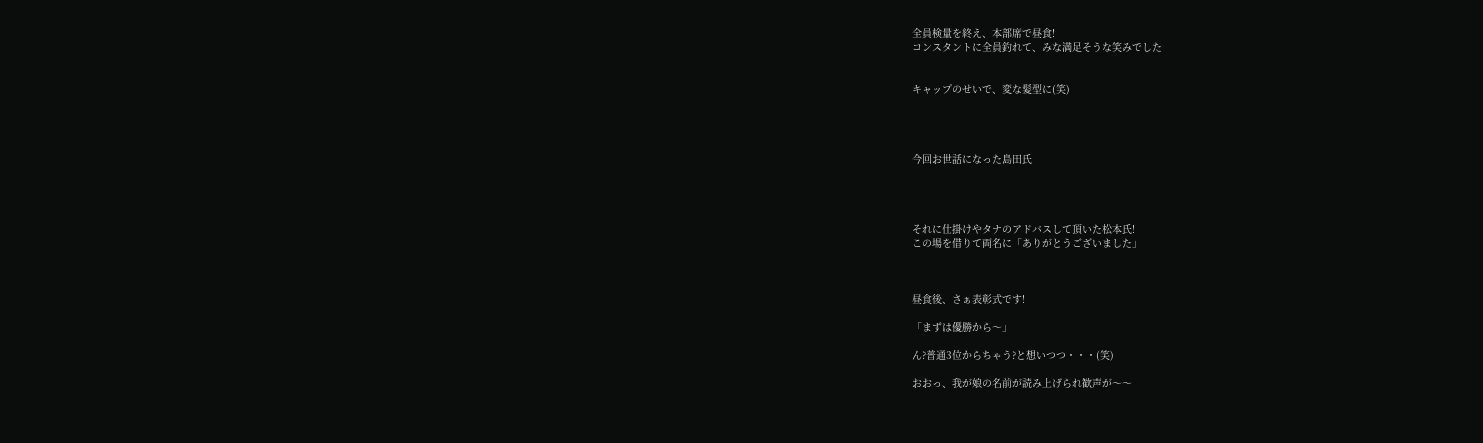全員検量を終え、本部席で昼食!
コンスタントに全員釣れて、みな満足そうな笑みでした


キャップのせいで、変な髪型に(笑)




今回お世話になった島田氏




それに仕掛けやタナのアドバスして頂いた松本氏!
この場を借りて両名に「ありがとうございました」



昼食後、さぁ表彰式です!

「まずは優勝から〜」

ん?普通3位からちゃう?と想いつつ・・・(笑)

おおっ、我が娘の名前が読み上げられ歓声が〜〜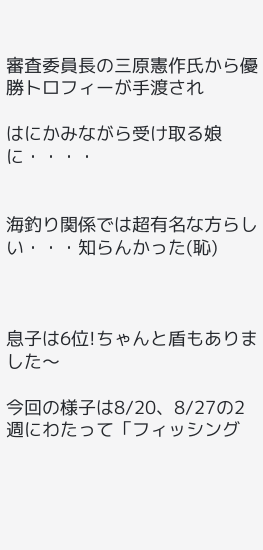審査委員長の三原憲作氏から優勝トロフィーが手渡され

はにかみながら受け取る娘に・・・・


海釣り関係では超有名な方らしい・・・知らんかった(恥)



息子は6位!ちゃんと盾もありました〜

今回の様子は8/20、8/27の2週にわたって「フィッシング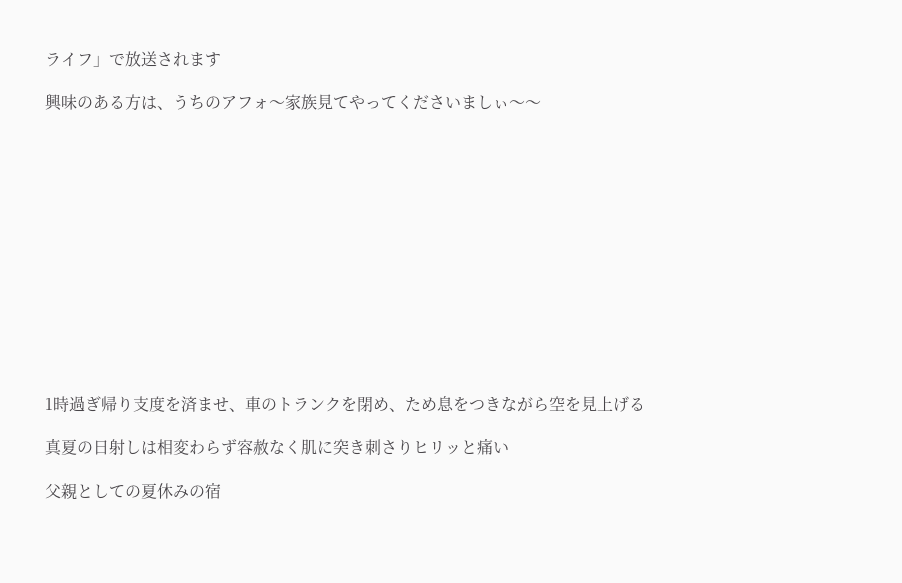ライフ」で放送されます

興味のある方は、うちのアフォ〜家族見てやってくださいましぃ〜〜













1時過ぎ帰り支度を済ませ、車のトランクを閉め、ため息をつきながら空を見上げる

真夏の日射しは相変わらず容赦なく肌に突き刺さりヒリッと痛い

父親としての夏休みの宿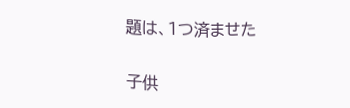題は、1つ済ませた

子供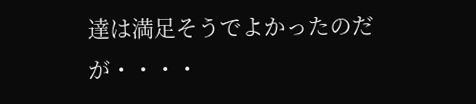達は満足そうでよかったのだが・・・・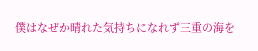僕はなぜか晴れた気持ちになれず三重の海を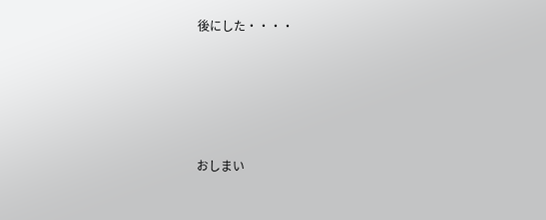後にした・・・・







おしまい